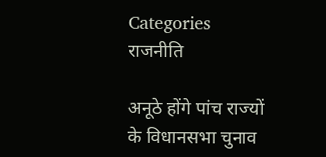Categories
राजनीति

अनूठे होंगे पांच राज्यों के विधानसभा चुनाव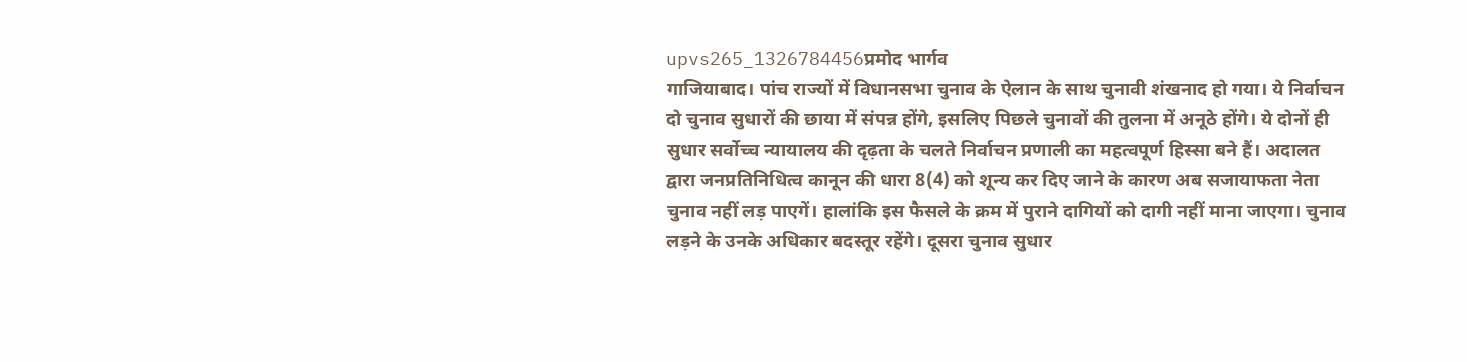upvs265_1326784456प्रमोद भार्गव
गाजियाबाद। पांच राज्यों में विधानसभा चुनाव के ऐलान के साथ चुनावी शंखनाद हो गया। ये निर्वाचन दो चुनाव सुधारों की छाया में संपन्न होंगे, इसलिए पिछले चुनावों की तुलना में अनूठे होंगे। ये दोनों ही सुधार सर्वोच्च न्यायालय की दृढ़ता के चलते निर्वाचन प्रणाली का महत्वपूर्ण हिस्सा बने हैं। अदालत द्वारा जनप्रतिनिधित्व कानून की धारा 8(4) को शून्य कर दिए जाने के कारण अब सजायाफता नेता चुनाव नहीं लड़ पाएगें। हालांकि इस फैसले के क्रम में पुराने दागियों को दागी नहीं माना जाएगा। चुनाव लड़ने के उनके अधिकार बदस्तूर रहेंगे। दूसरा चुनाव सुधार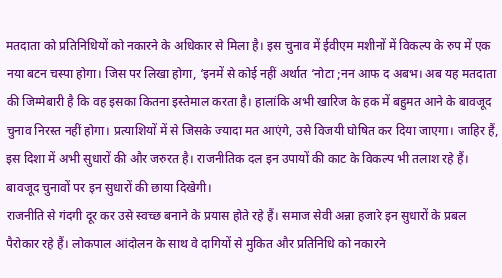मतदाता को प्रतिनिधियों को नकारने के अधिकार से मिला है। इस चुनाव में ईवीएम मशीनों में विकल्प के रुप में एक नया बटन चस्पा होगा। जिस पर लिखा होगा, ‘इनमें से कोई नहीं अर्थात ‘नोटा ;नन आफ द अबभ। अब यह मतदाता की जिम्मेबारी है कि वह इसका कितना इस्तेमाल करता है। हालांकि अभी खारिज के हक में बहुमत आने के बावजूद चुनाव निरस्त नहीं होगा। प्रत्याशियों में से जिसके ज्यादा मत आएंगे, उसे विजयी घोषित कर दिया जाएगा। जाहिर हैं, इस दिशा में अभी सुधारों की और जरुरत है। राजनीतिक दल इन उपायों की काट के विकल्प भी तलाश रहे हैं। बावजूद चुनावों पर इन सुधारों की छाया दिखेगी।
राजनीति से गंदगी दूर कर उसे स्वच्छ बनाने के प्रयास होते रहे हैं। समाज सेवी अन्ना हजारे इन सुधारों के प्रबल पैरोकार रहे हैं। लोकपाल आंदोलन के साथ वे दागियों से मुकित और प्रतिनिधि को नकारने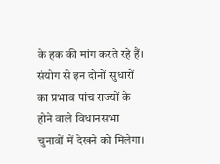के हक की मांग करते रहे हैं। संयोग से इन दोनों सुधारों का प्रभाव पांच राज्यों के होने वाले विधानसभा चुनावों में देखने को मिलेगा।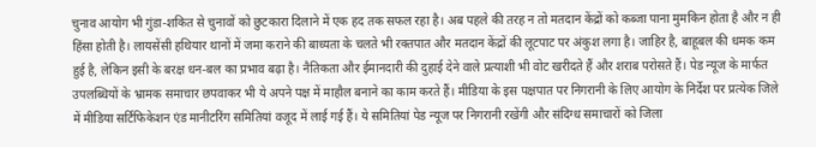चुनाव आयोग भी गुंडा-शकित से चुनावों को छुटकारा दिलाने में एक हद तक सफल रहा है। अब पहले की तरह न तो मतदान केंद्रों को कब्जा पाना मुमकिन होता है और न ही हिंसा होती है। लायसेंसी हथियार थानों में जमा कराने की बाध्यता के चलते भी रक्तपात और मतदान केंद्रों की लूटपाट पर अंकुश लगा है। जाहिर है, बाहूबल की धमक कम हुई है, लेकिन इसी के बरक्ष धन-बल का प्रभाव बढ़ा है। नैतिकता और ईमानदारी की दुहाई देने वाले प्रत्याशी भी वोट खरीदते हैं और शराब परोसते हैं। पेड न्यूज के मार्फत उपलब्धियों के भ्रामक समाचार छपवाकर भी ये अपने पक्ष में माहौल बनाने का काम करते हैं। मीडिया के इस पक्षपात पर निगरानी के लिए आयोग के निर्देश पर प्रत्येक जिले में मीडिया सर्टिफिकेशन एंड मानीटरिंग समितियां वजूद में लाई गई हैं। ये समितियां पेड न्यूज पर निगरानी रखेंगी और संदिग्ध समाचारों को जिला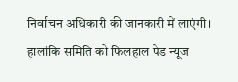निर्वाचन अधिकारी की जानकारी में लाएंगी। हालांकि समिति को फिलहाल पेड न्यूज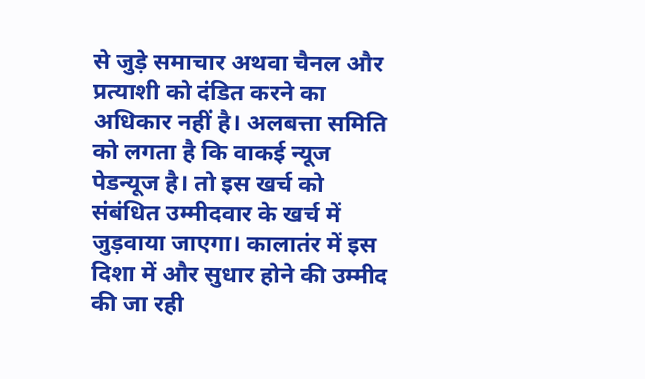से जुड़े समाचार अथवा चैनल और प्रत्याशी को दंडित करने का अधिकार नहीं है। अलबत्ता समिति को लगता है कि वाकई न्यूज पेडन्यूज है। तो इस खर्च को संबंधित उम्मीदवार के खर्च में जुड़वाया जाएगा। कालातंर में इस दिशा में और सुधार होने की उम्मीद की जा रही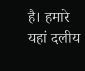है। हमारे यहां दलीय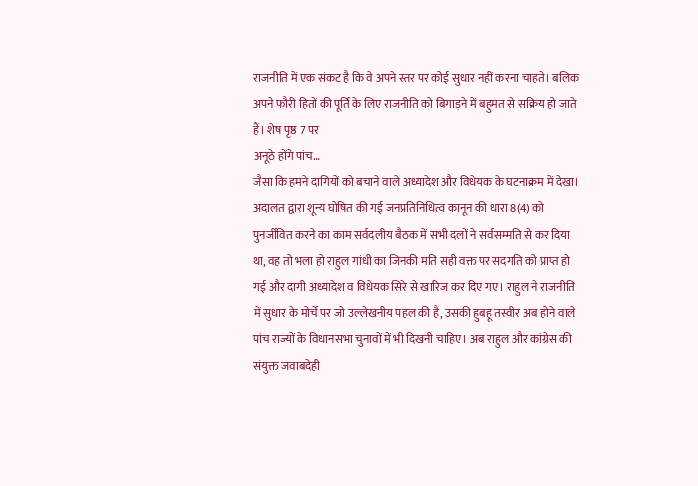राजनीति में एक संकट है कि वे अपने स्तर पर कोई सुधार नहीं करना चाहते। बलिक अपने फौरी हितों की पूर्ति के लिए राजनीति को बिगाड़ने में बहुमत से सक्रिय हो जाते हैं। शेष पृष्ठ 7 पर
अनूठे होंगे पांच…
जैसा कि हमने दागियों को बचाने वाले अध्यादेश और विधेयक के घटनाक्रम में देखा। अदालत द्वारा शून्य घोषित की गई जनप्रतिनिधित्व कानून की धारा 8(4) को पुनर्जीवित करने का काम सर्वदलीय बैठक में सभी दलों ने सर्वसम्मति से कर दिया था, वह तो भला हो राहुल गांधी का जिनकी मति सही वक्त पर सदगति को प्राप्त हो गई और दागी अध्यादेश व विधेयक सिरे से खारिज कर दिए गए। राहुल ने राजनीति में सुधार के मोर्चे पर जो उल्लेखनीय पहल की है, उसकी हुबहू तस्वीर अब होने वाले पांच राज्यों के विधानसभा चुनावों में भी दिखनी चाहिए। अब राहुल और कांग्रेस की संयुक्त जवाबदेही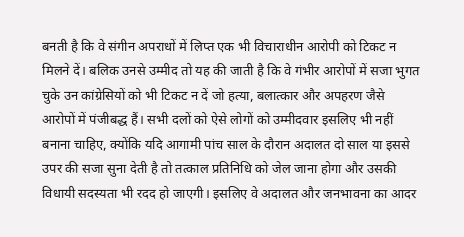बनती है कि वे संगीन अपराधों में लिप्त एक भी विचाराधीन आरोपी को टिकट न मिलने दें। बलिक उनसे उम्मीद तो यह की जाती है कि वे गंभीर आरोपों में सजा भुगत चुके उन कांग्रेसियों को भी टिकट न दें जो हत्या, बलात्कार और अपहरण जैसे आरोपों में पंजीबद्ध हैं। सभी दलों को ऐसे लोगों को उम्मीदवार इसलिए भी नहीं बनाना चाहिए, क्योंकि यदि आगामी पांच साल के दौरान अदालत दो साल या इससे उपर की सजा सुना देती है तो तत्काल प्रतिनिधि को जेल जाना होगा और उसकी विधायी सदस्यता भी रदद हो जाएगी। इसलिए वे अदालत और जनभावना का आदर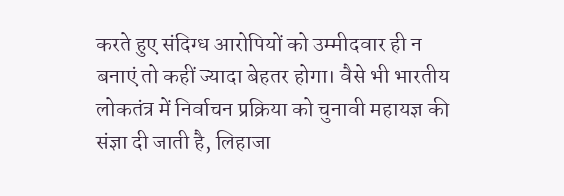करते हुए संदिग्ध आरोपियों को उम्मीदवार ही न बनाएं तो कहीं ज्यादा बेहतर होगा। वैसे भी भारतीय लोकतंत्र में निर्वाचन प्रक्रिया को चुनावी महायज्ञ की संज्ञा दी जाती है, लिहाजा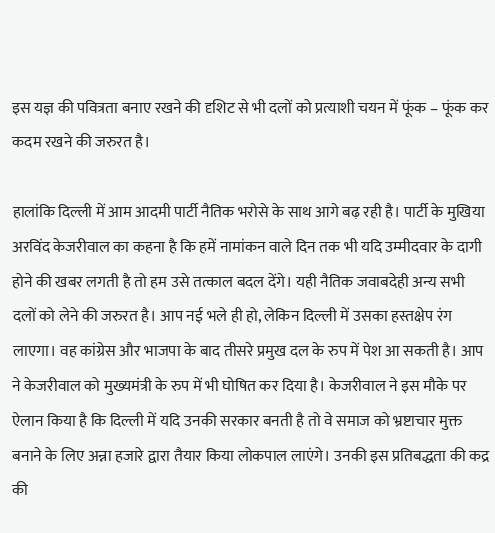इस यज्ञ की पवित्रता बनाए रखने की दृशिट से भी दलों को प्रत्याशी चयन में फूंक – फूंक कर कदम रखने की जरुरत है।

हालांकि दिल्ली में आम आदमी पार्टी नैतिक भरोसे के साथ आगे बढ़ रही है। पार्टी के मुखिया अरविंद केजरीवाल का कहना है कि हमें नामांकन वाले दिन तक भी यदि उम्मीदवार के दागी होने की खबर लगती है तो हम उसे तत्काल बदल देंगे। यही नैतिक जवाबदेही अन्य सभी दलों को लेने की जरुरत है। आप नई भले ही हो, लेकिन दिल्ली में उसका हस्तक्षेप रंग लाएगा। वह कांग्रेस और भाजपा के बाद तीसरे प्रमुख दल के रुप में पेश आ सकती है। आप ने केजरीवाल को मुख्यमंत्री के रुप में भी घोषित कर दिया है। केजरीवाल ने इस मौके पर ऐलान किया है कि दिल्ली में यदि उनकी सरकार बनती है तो वे समाज को भ्रष्टाचार मुक्त बनाने के लिए अन्ना हजारे द्वारा तैयार किया लोकपाल लाएंगे। उनकी इस प्रतिबद्धता की कद्र की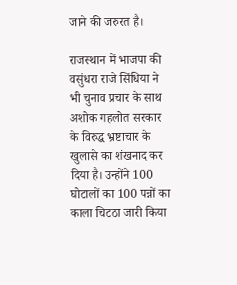जाने की जरुरत है।

राजस्थान में भाजपा की वसुंधरा राजे सिंधिया ने भी चुनाव प्रचार के साथ अशोक गहलोत सरकार के विरुद्ध भ्रष्टाचार के खुलासे का शंखनाद कर दिया है। उन्होंने 100 घोटालों का 100 पन्नों का काला चिटठा जारी किया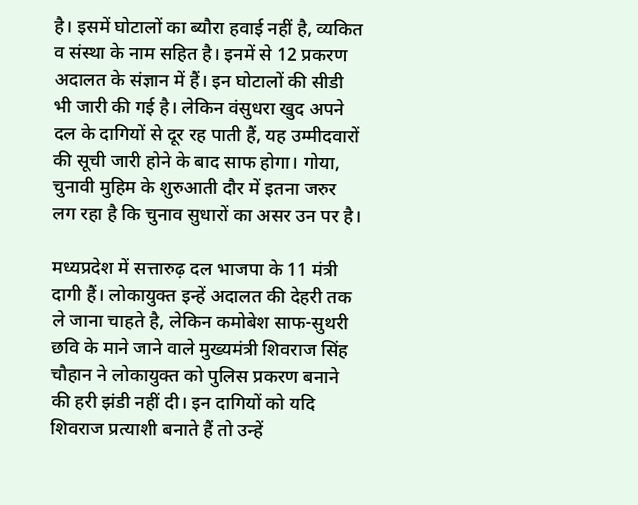है। इसमें घोटालों का ब्यौरा हवाई नहीं है, व्यकित व संस्था के नाम सहित है। इनमें से 12 प्रकरण अदालत के संज्ञान में हैं। इन घोटालों की सीडी भी जारी की गई है। लेकिन वंसुधरा खुद अपने दल के दागियों से दूर रह पाती हैं, यह उम्मीदवारों की सूची जारी होने के बाद साफ होगा। गोया, चुनावी मुहिम के शुरुआती दौर में इतना जरुर लग रहा है कि चुनाव सुधारों का असर उन पर है।

मध्यप्रदेश में सत्तारुढ़ दल भाजपा के 11 मंत्री दागी हैं। लोकायुक्त इन्हें अदालत की देहरी तक ले जाना चाहते है, लेकिन कमोबेश साफ-सुथरी छवि के माने जाने वाले मुख्यमंत्री शिवराज सिंह चौहान ने लोकायुक्त को पुलिस प्रकरण बनाने की हरी झंडी नहीं दी। इन दागियों को यदि शिवराज प्रत्याशी बनाते हैं तो उन्हें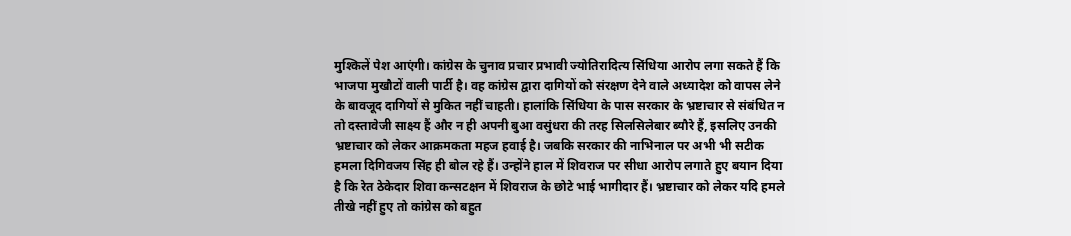मुश्किलें पेश आएंगी। कांग्रेस के चुनाव प्रचार प्रभावी ज्योतिरादित्य सिंधिया आरोप लगा सकते हैं कि भाजपा मुखौटों वाली पार्टी है। वह कांग्रेस द्वारा दागियों को संरक्षण देने वाले अध्यादेश को वापस लेने के बावजूद दागियों से मुकित नहीं चाहती। हालांकि सिंधिया के पास सरकार के भ्रष्टाचार से संबंधित न तो दस्तावेजी साक्ष्य हैं और न ही अपनी बुआ वसुंधरा की तरह सिलसिलेबार ब्यौरे हैं, इसलिए उनकी भ्रष्टाचार को लेकर आक्रमकता महज हवाई है। जबकि सरकार की नाभिनाल पर अभी भी सटीक हमला दिगिवजय सिंह ही बोल रहे हैं। उन्होंने हाल में शिवराज पर सीधा आरोप लगाते हुए बयान दिया है कि रेत ठेकेदार शिवा कन्सटक्षन में शिवराज के छोटे भाई भागीदार हैं। भ्रष्टाचार को लेकर यदि हमले तीखे नहीं हुए तो कांग्रेस को बहुत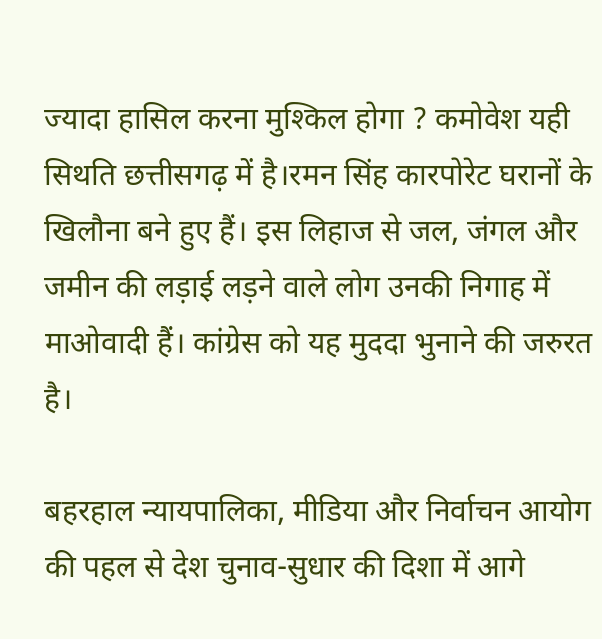ज्यादा हासिल करना मुश्किल होगा ? कमोवेश यही सिथति छत्तीसगढ़ में है।रमन सिंह कारपोरेट घरानों के खिलौना बने हुए हैं। इस लिहाज से जल, जंगल और जमीन की लड़ाई लड़ने वाले लोग उनकी निगाह में माओवादी हैं। कांग्रेस को यह मुददा भुनाने की जरुरत है।

बहरहाल न्यायपालिका, मीडिया और निर्वाचन आयोग की पहल से देश चुनाव-सुधार की दिशा में आगे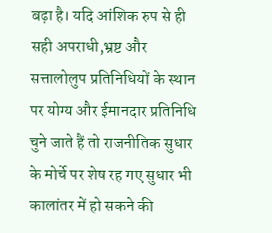बढ़ा है। यदि आंशिक रुप से ही सही अपराधी,भ्रष्ट और सत्तालोलुप प्रतिनिधियों के स्थान पर योग्य और ईमानदार प्रतिनिधि चुने जाते हैं तो राजनीतिक सुधार के मोर्चे पर शेष रह गए सुधार भी कालांतर में हो सकने की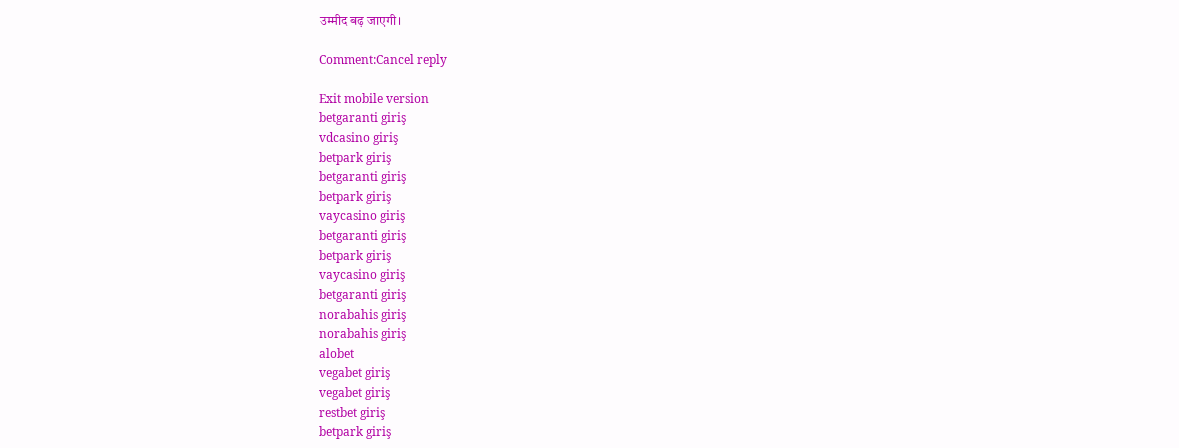उम्मीद बढ़ जाएगी।

Comment:Cancel reply

Exit mobile version
betgaranti giriş
vdcasino giriş
betpark giriş
betgaranti giriş
betpark giriş
vaycasino giriş
betgaranti giriş
betpark giriş
vaycasino giriş
betgaranti giriş
norabahis giriş
norabahis giriş
alobet
vegabet giriş
vegabet giriş
restbet giriş
betpark giriş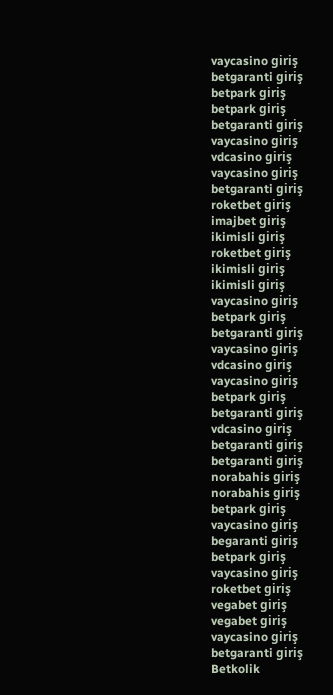vaycasino giriş
betgaranti giriş
betpark giriş
betpark giriş
betgaranti giriş
vaycasino giriş
vdcasino giriş
vaycasino giriş
betgaranti giriş
roketbet giriş
imajbet giriş
ikimisli giriş
roketbet giriş
ikimisli giriş
ikimisli giriş
vaycasino giriş
betpark giriş
betgaranti giriş
vaycasino giriş
vdcasino giriş
vaycasino giriş
betpark giriş
betgaranti giriş
vdcasino giriş
betgaranti giriş
betgaranti giriş
norabahis giriş
norabahis giriş
betpark giriş
vaycasino giriş
begaranti giriş
betpark giriş
vaycasino giriş
roketbet giriş
vegabet giriş
vegabet giriş
vaycasino giriş
betgaranti giriş
Betkolik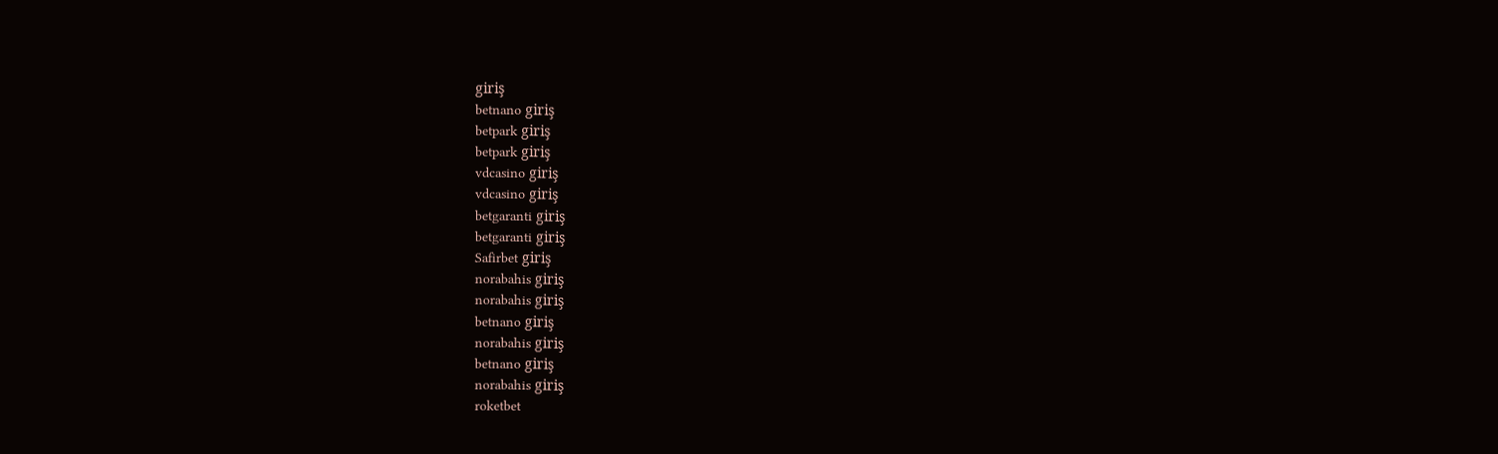giriş
betnano giriş
betpark giriş
betpark giriş
vdcasino giriş
vdcasino giriş
betgaranti giriş
betgaranti giriş
Safirbet giriş
norabahis giriş
norabahis giriş
betnano giriş
norabahis giriş
betnano giriş
norabahis giriş
roketbet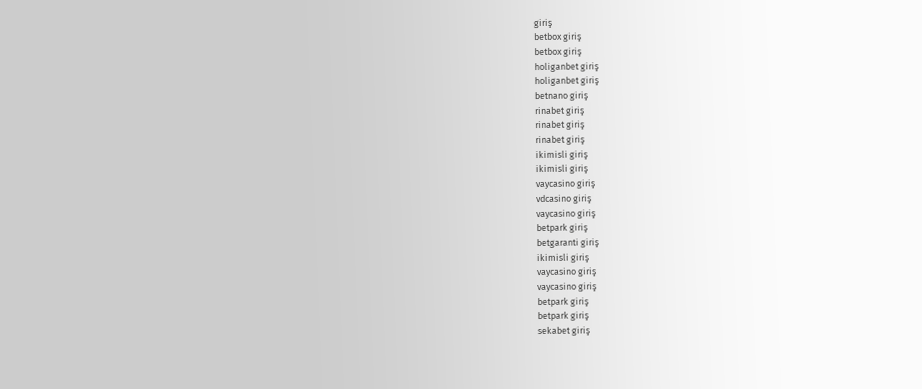giriş
betbox giriş
betbox giriş
holiganbet giriş
holiganbet giriş
betnano giriş
rinabet giriş
rinabet giriş
rinabet giriş
ikimisli giriş
ikimisli giriş
vaycasino giriş
vdcasino giriş
vaycasino giriş
betpark giriş
betgaranti giriş
ikimisli giriş
vaycasino giriş
vaycasino giriş
betpark giriş
betpark giriş
sekabet giriş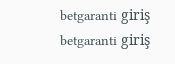betgaranti giriş
betgaranti giriş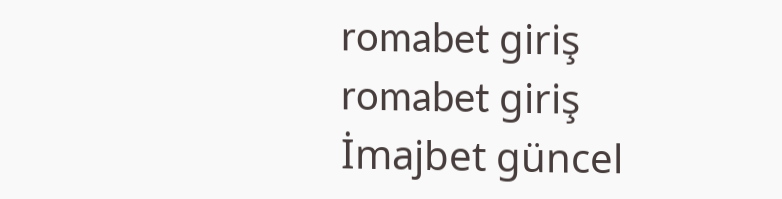romabet giriş
romabet giriş
İmajbet güncel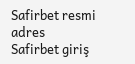Safirbet resmi adres
Safirbet giriş